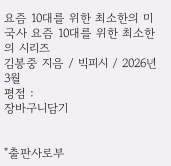요즘 10대를 위한 최소한의 미국사 요즘 10대를 위한 최소한의 시리즈
김봉중 지음 / 빅피시 / 2026년 3월
평점 :
장바구니담기


"출판사로부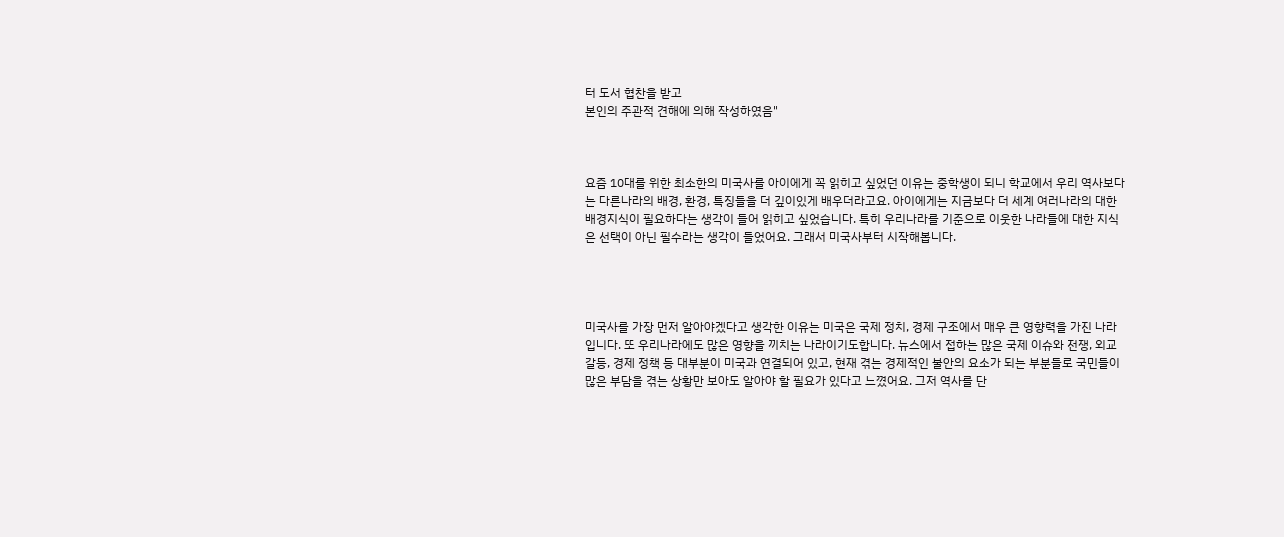터 도서 협찬을 받고
본인의 주관적 견해에 의해 작성하였음"



요즘 10대를 위한 최소한의 미국사를 아이에게 꼭 읽히고 싶었던 이유는 중학생이 되니 학교에서 우리 역사보다는 다른나라의 배경, 환경, 특징들을 더 깊이있게 배우더라고요. 아이에게는 지금보다 더 세계 여러나라의 대한 배경지식이 필요하다는 생각이 들어 읽히고 싶었습니다. 특히 우리나라를 기준으로 이웃한 나라들에 대한 지식은 선택이 아닌 필수라는 생각이 들었어요. 그래서 미국사부터 시작해봅니다.




미국사를 가장 먼저 알아야겠다고 생각한 이유는 미국은 국제 정치, 경제 구조에서 매우 큰 영향력을 가진 나라입니다. 또 우리나라에도 많은 영향을 끼치는 나라이기도합니다. 뉴스에서 접하는 많은 국제 이슈와 전쟁, 외교 갈등, 경제 정책 등 대부분이 미국과 연결되어 있고, 현재 겪는 경제적인 불안의 요소가 되는 부분들로 국민들이 많은 부담을 겪는 상황만 보아도 알아야 할 필요가 있다고 느꼈어요. 그저 역사를 단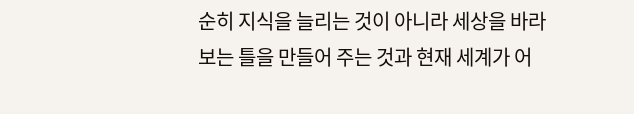순히 지식을 늘리는 것이 아니라 세상을 바라보는 틀을 만들어 주는 것과 현재 세계가 어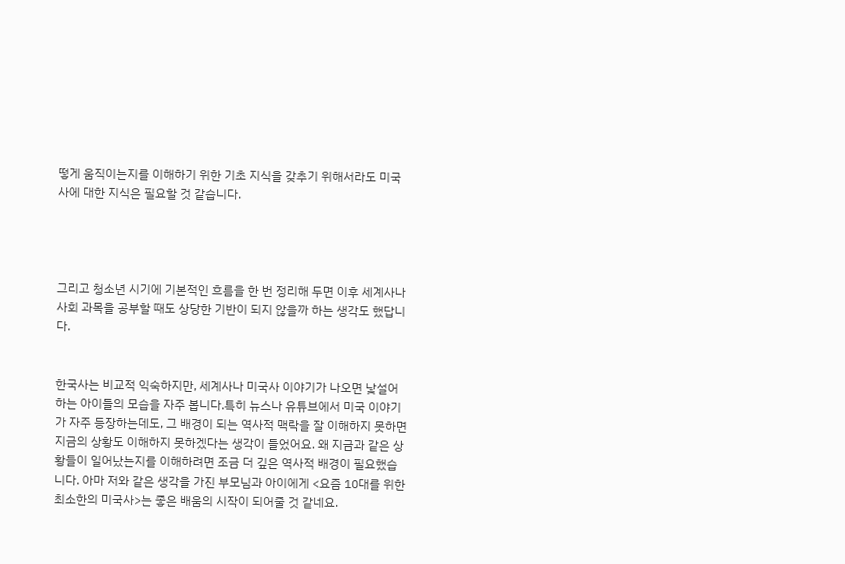떻게 움직이는지를 이해하기 위한 기초 지식을 갖추기 위해서라도 미국사에 대한 지식은 필요할 것 같습니다.




그리고 청소년 시기에 기본적인 흐름을 한 번 정리해 두면 이후 세계사나 사회 과목을 공부할 때도 상당한 기반이 되지 않을까 하는 생각도 했답니다.


한국사는 비교적 익숙하지만, 세계사나 미국사 이야기가 나오면 낯설어하는 아이들의 모습을 자주 봅니다.특히 뉴스나 유튜브에서 미국 이야기가 자주 등장하는데도, 그 배경이 되는 역사적 맥락을 잘 이해하지 못하면 지금의 상황도 이해하지 못하겠다는 생각이 들었어요. 왜 지금과 같은 상황들이 일어났는지를 이해하려면 조금 더 깊은 역사적 배경이 필요했습니다. 아마 저와 같은 생각을 가진 부모님과 아이에게 <요즘 10대를 위한 최소한의 미국사>는 좋은 배움의 시작이 되어줄 것 같네요.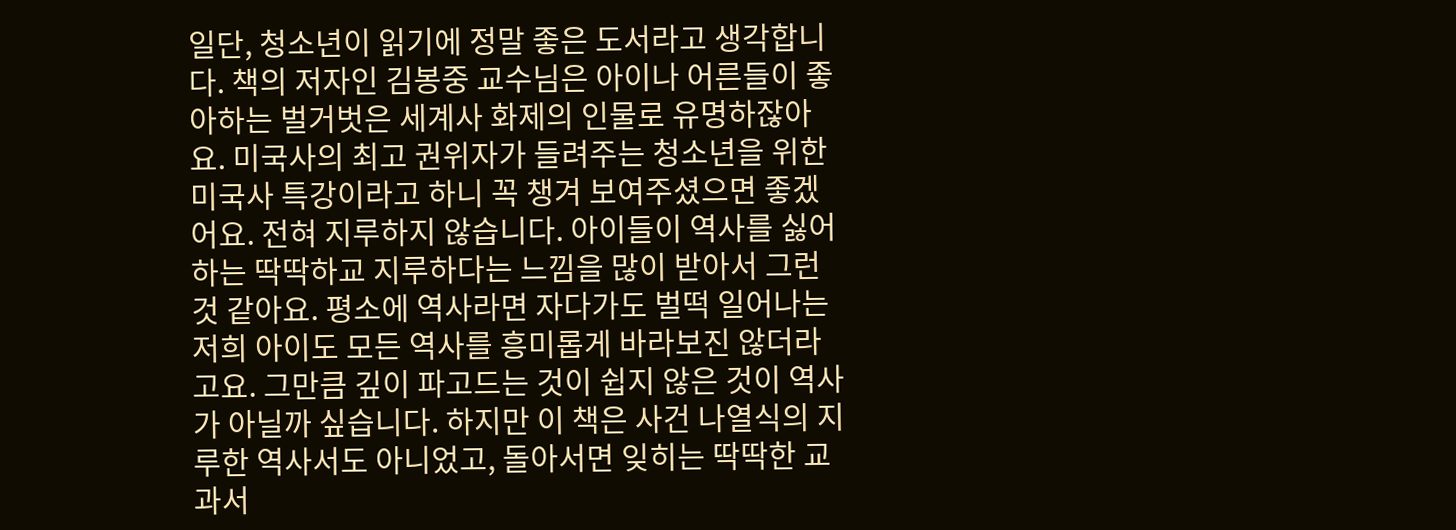일단, 청소년이 읽기에 정말 좋은 도서라고 생각합니다. 책의 저자인 김봉중 교수님은 아이나 어른들이 좋아하는 벌거벗은 세계사 화제의 인물로 유명하잖아요. 미국사의 최고 권위자가 들려주는 청소년을 위한 미국사 특강이라고 하니 꼭 챙겨 보여주셨으면 좋겠어요. 전혀 지루하지 않습니다. 아이들이 역사를 싫어하는 딱딱하교 지루하다는 느낌을 많이 받아서 그런 것 같아요. 평소에 역사라면 자다가도 벌떡 일어나는 저희 아이도 모든 역사를 흥미롭게 바라보진 않더라고요. 그만큼 깊이 파고드는 것이 쉽지 않은 것이 역사가 아닐까 싶습니다. 하지만 이 책은 사건 나열식의 지루한 역사서도 아니었고, 돌아서면 잊히는 딱딱한 교과서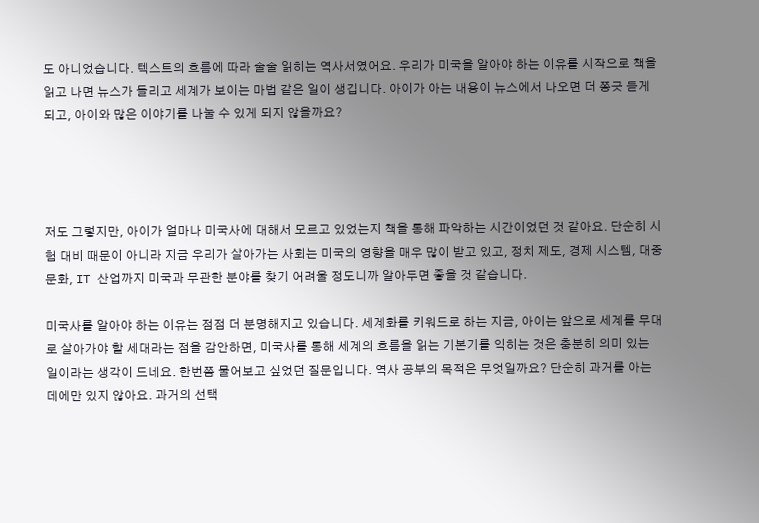도 아니었습니다. 텍스트의 흐름에 따라 술술 읽히는 역사서였어요. 우리가 미국을 알아야 하는 이유를 시작으로 책을 읽고 나면 뉴스가 들리고 세계가 보이는 마법 같은 일이 생깁니다. 아이가 아는 내용이 뉴스에서 나오면 더 쫑긋 듣게 되고, 아이와 많은 이야기를 나눌 수 있게 되지 않을까요?




저도 그렇지만, 아이가 얼마나 미국사에 대해서 모르고 있었는지 책을 통해 파악하는 시간이었던 것 같아요. 단순히 시험 대비 때문이 아니라 지금 우리가 살아가는 사회는 미국의 영향을 매우 많이 받고 있고, 정치 제도, 경제 시스템, 대중문화, IT 산업까지 미국과 무관한 분야를 찾기 어려울 정도니까 알아두면 좋을 것 같습니다.

미국사를 알아야 하는 이유는 점점 더 분명해지고 있습니다. 세계화를 키워드로 하는 지금, 아이는 앞으로 세계를 무대로 살아가야 할 세대라는 점을 감안하면, 미국사를 통해 세계의 흐름을 읽는 기본기를 익히는 것은 충분히 의미 있는 일이라는 생각이 드네요. 한번쯤 물어보고 싶었던 질문입니다. 역사 공부의 목적은 무엇일까요? 단순히 과거를 아는 데에만 있지 않아요. 과거의 선택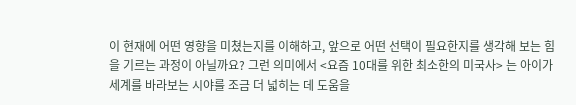이 현재에 어떤 영향을 미쳤는지를 이해하고, 앞으로 어떤 선택이 필요한지를 생각해 보는 힘을 기르는 과정이 아닐까요? 그런 의미에서 <요즘 10대를 위한 최소한의 미국사> 는 아이가 세계를 바라보는 시야를 조금 더 넓히는 데 도움을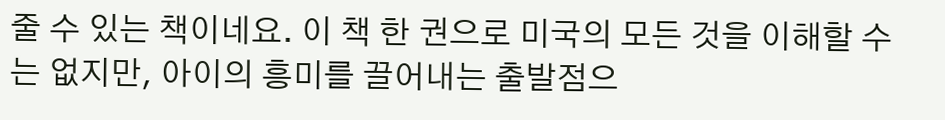줄 수 있는 책이네요. 이 책 한 권으로 미국의 모든 것을 이해할 수는 없지만, 아이의 흥미를 끌어내는 출발점으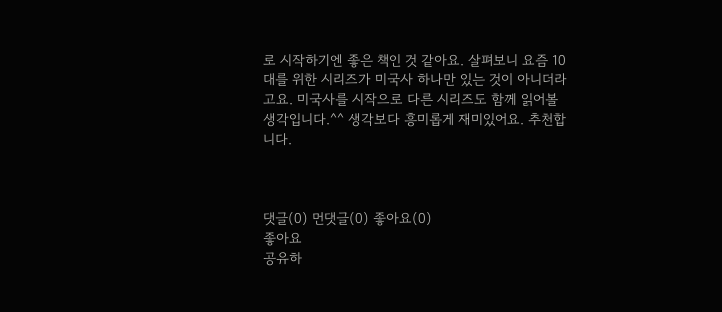로 시작하기엔 좋은 책인 것 같아요. 살펴보니 요즘 10대를 위한 시리즈가 미국사 하나만 있는 것이 아니더라고요. 미국사를 시작으로 다른 시리즈도 함께 읽어볼 생각입니다.^^ 생각보다 흥미롭게 재미있어요. 추천합니다.



댓글(0) 먼댓글(0) 좋아요(0)
좋아요
공유하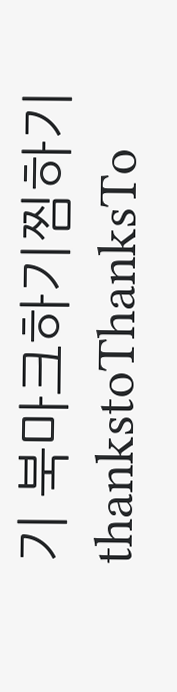기 북마크하기찜하기 thankstoThanksTo